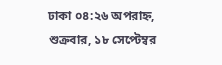ঢাকা ০৪:২৬ অপরাহ্ন, শুক্রবার, ১৮ সেপ্টেম্বর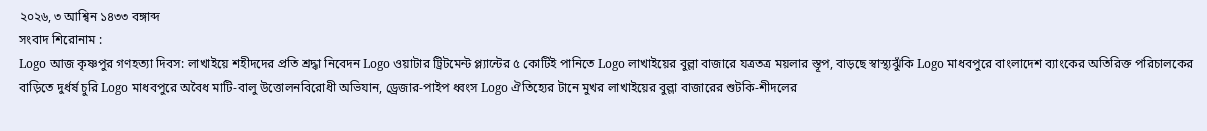২০২৬, ৩ আশ্বিন ১৪৩৩ বঙ্গাব্দ
সংবাদ শিরোনাম :
Logo আজ কৃষ্ণপুর গণহত্যা দিবস: লাখাইয়ে শহীদদের প্রতি শ্রদ্ধা নিবেদন Logo ওয়াটার ট্রিটমেন্ট প্ল্যান্টের ৫ কোটিই পানিতে Logo লাখাইয়ের বুল্লা বাজারে যত্রতত্র ময়লার স্তূপ, বাড়ছে স্বাস্থ্যঝুঁকি Logo মাধবপুরে বাংলাদেশ ব্যাংকের অতিরিক্ত পরিচালকের বাড়িতে দুর্ধর্ষ চুরি Logo মাধবপুরে অবৈধ মাটি-বালু উত্তোলনবিরোধী অভিযান, ড্রেজার-পাইপ ধ্বংস Logo ঐতিহ্যের টানে মুখর লাখাইয়ের বুল্লা বাজারের শুটকি-শীদলের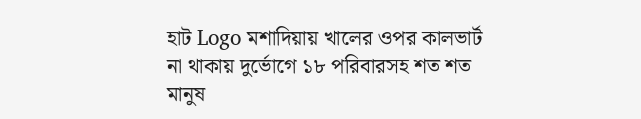হাট Logo মশাদিয়ায় খালের ওপর কালভার্ট না থাকায় দুর্ভোগে ১৮ পরিবারসহ শত শত মানুষ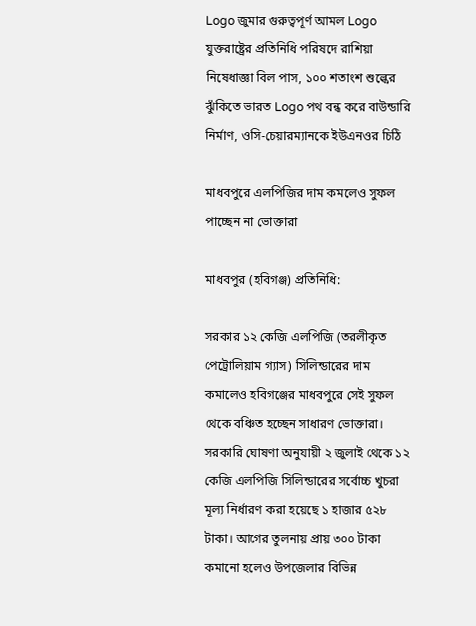Logo জুমার গুরুত্বপূর্ণ আমল Logo যুক্তরাষ্ট্রের প্রতিনিধি পরিষদে রাশিয়া নিষেধাজ্ঞা বিল পাস, ১০০ শতাংশ শুল্কের ঝুঁকিতে ভারত Logo পথ বন্ধ করে বাউন্ডারি নির্মাণ, ওসি-চেয়ারম্যানকে ইউএনওর চিঠি

মাধবপুরে এলপিজির দাম কমলেও সুফল পাচ্ছেন না ভোক্তারা

মাধবপুর (হবিগঞ্জ) প্রতিনিধি:

সরকার ১২ কেজি এলপিজি (তরলীকৃত পেট্রোলিয়াম গ্যাস) সিলিন্ডারের দাম কমালেও হবিগঞ্জের মাধবপুরে সেই সুফল থেকে বঞ্চিত হচ্ছেন সাধারণ ভোক্তারা। সরকারি ঘোষণা অনুযায়ী ২ জুলাই থেকে ১২ কেজি এলপিজি সিলিন্ডারের সর্বোচ্চ খুচরা মূল্য নির্ধারণ করা হয়েছে ১ হাজার ৫২৮ টাকা। আগের তুলনায় প্রায় ৩০০ টাকা কমানো হলেও উপজেলার বিভিন্ন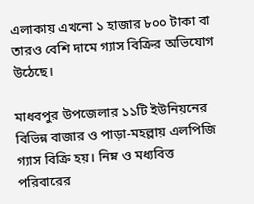এলাকায় এখনো ১ হাজার ৮০০ টাকা বা তারও বেশি দামে গ্যাস বিক্রির অভিযোগ উঠেছে।

মাধবপুর উপজেলার ১১টি ইউনিয়নের বিভিন্ন বাজার ও পাড়া-মহল্লায় এলপিজি গ্যাস বিক্রি হয়। নিম্ন ও মধ্যবিত্ত পরিবারের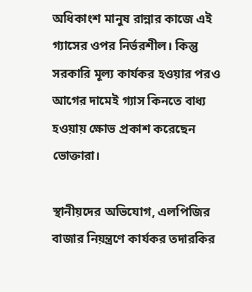অধিকাংশ মানুষ রান্নার কাজে এই গ্যাসের ওপর নির্ভরশীল। কিন্তু সরকারি মূল্য কার্যকর হওয়ার পরও আগের দামেই গ্যাস কিনতে বাধ্য হওয়ায় ক্ষোভ প্রকাশ করেছেন ভোক্তারা।

স্থানীয়দের অভিযোগ, এলপিজির বাজার নিয়ন্ত্রণে কার্যকর তদারকির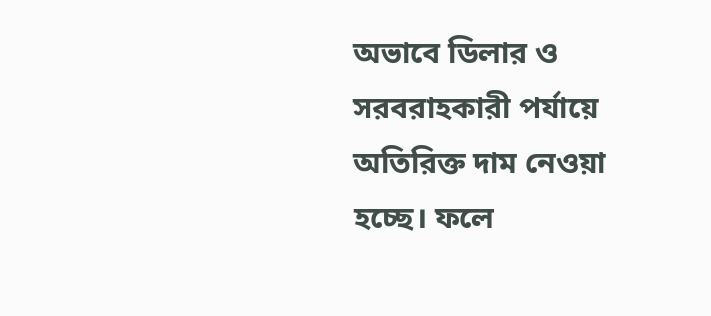অভাবে ডিলার ও সরবরাহকারী পর্যায়ে অতিরিক্ত দাম নেওয়া হচ্ছে। ফলে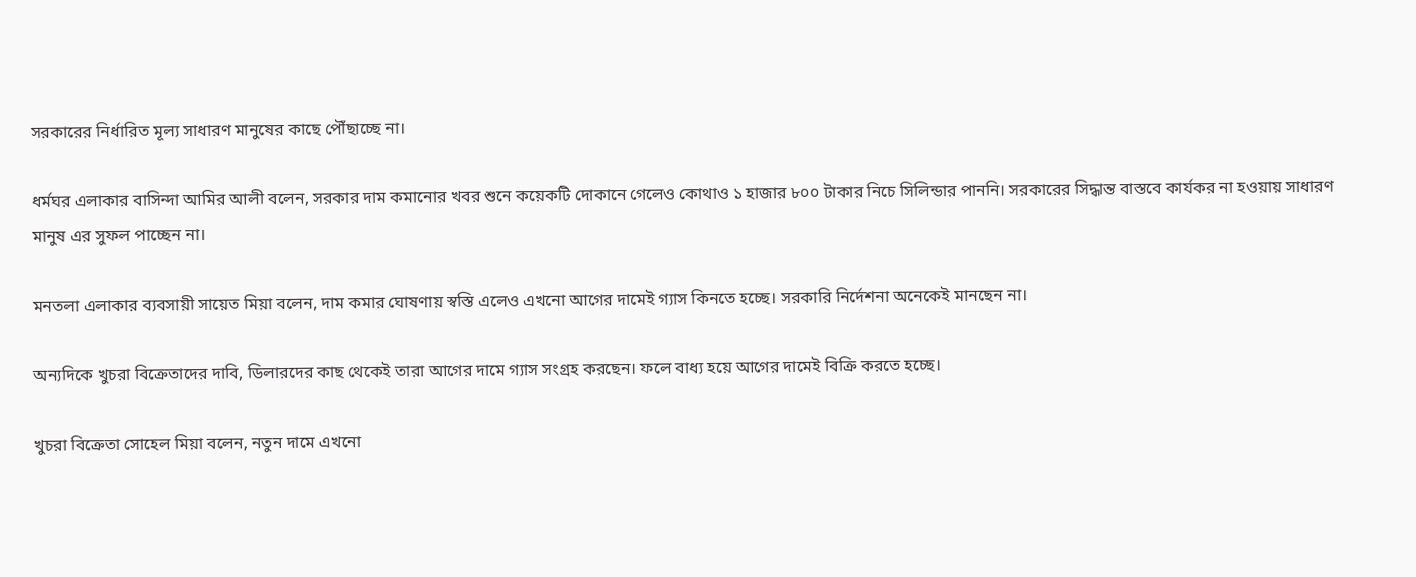সরকারের নির্ধারিত মূল্য সাধারণ মানুষের কাছে পৌঁছাচ্ছে না।

ধর্মঘর এলাকার বাসিন্দা আমির আলী বলেন, সরকার দাম কমানোর খবর শুনে কয়েকটি দোকানে গেলেও কোথাও ১ হাজার ৮০০ টাকার নিচে সিলিন্ডার পাননি। সরকারের সিদ্ধান্ত বাস্তবে কার্যকর না হওয়ায় সাধারণ মানুষ এর সুফল পাচ্ছেন না।

মনতলা এলাকার ব্যবসায়ী সায়েত মিয়া বলেন, দাম কমার ঘোষণায় স্বস্তি এলেও এখনো আগের দামেই গ্যাস কিনতে হচ্ছে। সরকারি নির্দেশনা অনেকেই মানছেন না।

অন্যদিকে খুচরা বিক্রেতাদের দাবি, ডিলারদের কাছ থেকেই তারা আগের দামে গ্যাস সংগ্রহ করছেন। ফলে বাধ্য হয়ে আগের দামেই বিক্রি করতে হচ্ছে।

খুচরা বিক্রেতা সোহেল মিয়া বলেন, নতুন দামে এখনো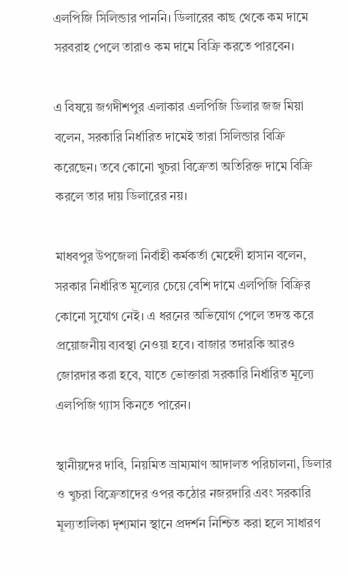এলপিজি সিলিন্ডার পাননি। ডিলারের কাছ থেকে কম দামে সরবরাহ পেলে তারাও কম দামে বিক্রি করতে পারবেন।

এ বিষয়ে জগদীশপুর এলাকার এলপিজি ডিলার জজ মিয়া বলেন, সরকারি নির্ধারিত দামেই তারা সিলিন্ডার বিক্রি করেছেন। তবে কোনো খুচরা বিক্রেতা অতিরিক্ত দামে বিক্রি করলে তার দায় ডিলারের নয়।

মাধবপুর উপজেলা নির্বাহী কর্মকর্তা মেহেদী হাসান বলেন, সরকার নির্ধারিত মূল্যের চেয়ে বেশি দামে এলপিজি বিক্রির কোনো সুযোগ নেই। এ ধরনের অভিযোগ পেলে তদন্ত করে প্রয়োজনীয় ব্যবস্থা নেওয়া হবে। বাজার তদারকি আরও জোরদার করা হবে, যাতে ভোক্তারা সরকারি নির্ধারিত মূল্যে এলপিজি গ্যাস কিনতে পারেন।

স্থানীয়দের দাবি, নিয়মিত ভ্রাম্যমাণ আদালত পরিচালনা, ডিলার ও খুচরা বিক্রেতাদের ওপর কঠোর নজরদারি এবং সরকারি মূল্যতালিকা দৃশ্যমান স্থানে প্রদর্শন নিশ্চিত করা হলে সাধারণ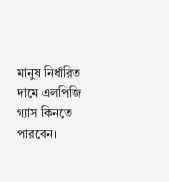মানুষ নির্ধারিত দামে এলপিজি গ্যাস কিনতে পারবেন।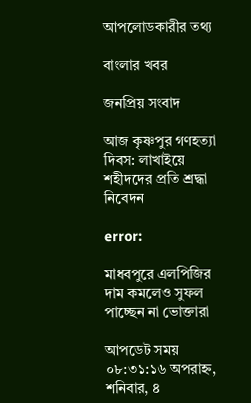আপলোডকারীর তথ্য

বাংলার খবর

জনপ্রিয় সংবাদ

আজ কৃষ্ণপুর গণহত্যা দিবস: লাখাইয়ে শহীদদের প্রতি শ্রদ্ধা নিবেদন

error:

মাধবপুরে এলপিজির দাম কমলেও সুফল পাচ্ছেন না ভোক্তারা

আপডেট সময় ০৮:৩১:১৬ অপরাহ্ন, শনিবার, ৪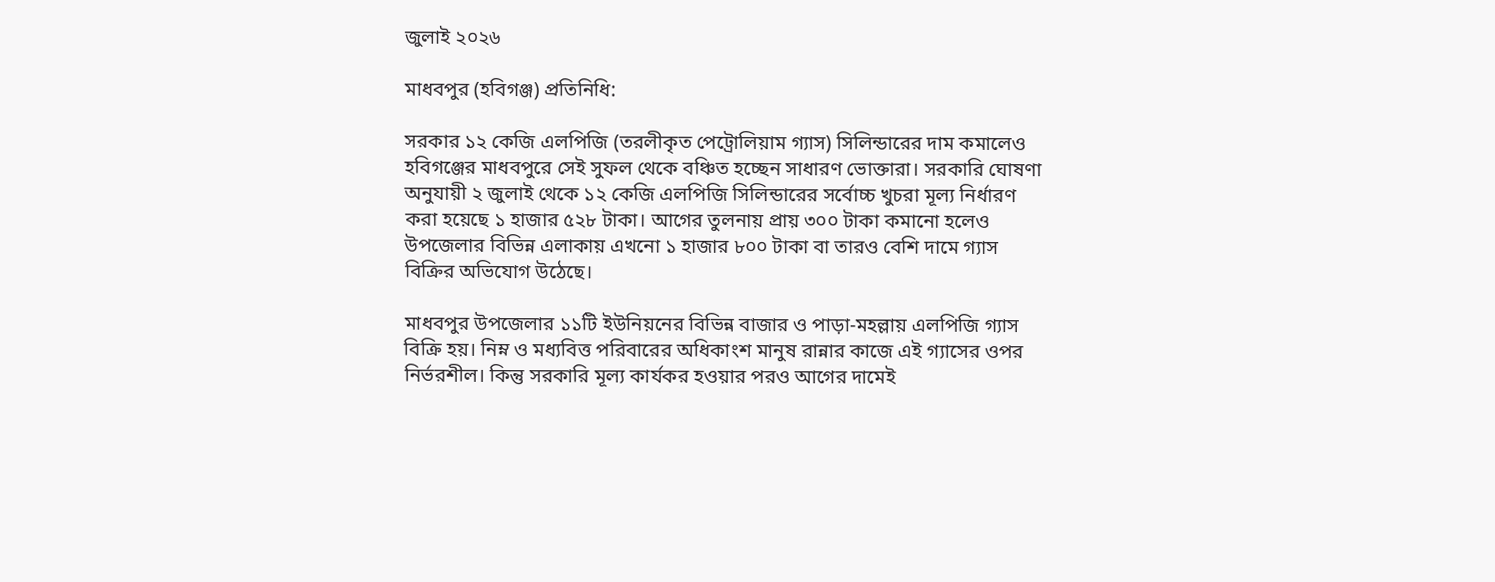জুলাই ২০২৬

মাধবপুর (হবিগঞ্জ) প্রতিনিধি:

সরকার ১২ কেজি এলপিজি (তরলীকৃত পেট্রোলিয়াম গ্যাস) সিলিন্ডারের দাম কমালেও হবিগঞ্জের মাধবপুরে সেই সুফল থেকে বঞ্চিত হচ্ছেন সাধারণ ভোক্তারা। সরকারি ঘোষণা অনুযায়ী ২ জুলাই থেকে ১২ কেজি এলপিজি সিলিন্ডারের সর্বোচ্চ খুচরা মূল্য নির্ধারণ করা হয়েছে ১ হাজার ৫২৮ টাকা। আগের তুলনায় প্রায় ৩০০ টাকা কমানো হলেও উপজেলার বিভিন্ন এলাকায় এখনো ১ হাজার ৮০০ টাকা বা তারও বেশি দামে গ্যাস বিক্রির অভিযোগ উঠেছে।

মাধবপুর উপজেলার ১১টি ইউনিয়নের বিভিন্ন বাজার ও পাড়া-মহল্লায় এলপিজি গ্যাস বিক্রি হয়। নিম্ন ও মধ্যবিত্ত পরিবারের অধিকাংশ মানুষ রান্নার কাজে এই গ্যাসের ওপর নির্ভরশীল। কিন্তু সরকারি মূল্য কার্যকর হওয়ার পরও আগের দামেই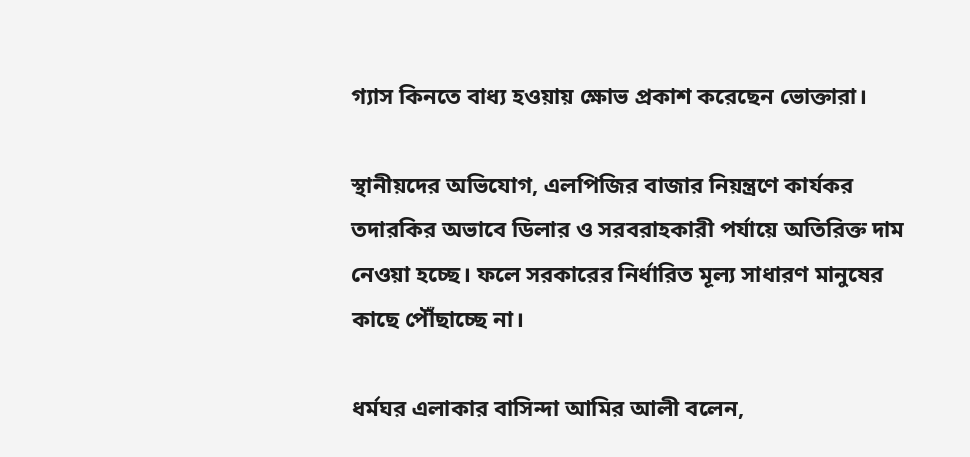গ্যাস কিনতে বাধ্য হওয়ায় ক্ষোভ প্রকাশ করেছেন ভোক্তারা।

স্থানীয়দের অভিযোগ, এলপিজির বাজার নিয়ন্ত্রণে কার্যকর তদারকির অভাবে ডিলার ও সরবরাহকারী পর্যায়ে অতিরিক্ত দাম নেওয়া হচ্ছে। ফলে সরকারের নির্ধারিত মূল্য সাধারণ মানুষের কাছে পৌঁছাচ্ছে না।

ধর্মঘর এলাকার বাসিন্দা আমির আলী বলেন,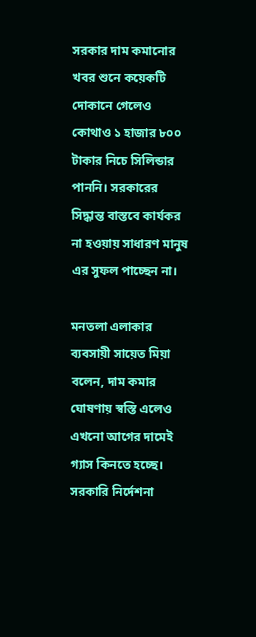সরকার দাম কমানোর খবর শুনে কয়েকটি দোকানে গেলেও কোথাও ১ হাজার ৮০০ টাকার নিচে সিলিন্ডার পাননি। সরকারের সিদ্ধান্ত বাস্তবে কার্যকর না হওয়ায় সাধারণ মানুষ এর সুফল পাচ্ছেন না।

মনতলা এলাকার ব্যবসায়ী সায়েত মিয়া বলেন, দাম কমার ঘোষণায় স্বস্তি এলেও এখনো আগের দামেই গ্যাস কিনতে হচ্ছে। সরকারি নির্দেশনা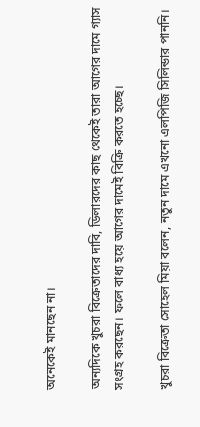অনেকেই মানছেন না।

অন্যদিকে খুচরা বিক্রেতাদের দাবি, ডিলারদের কাছ থেকেই তারা আগের দামে গ্যাস সংগ্রহ করছেন। ফলে বাধ্য হয়ে আগের দামেই বিক্রি করতে হচ্ছে।

খুচরা বিক্রেতা সোহেল মিয়া বলেন, নতুন দামে এখনো এলপিজি সিলিন্ডার পাননি।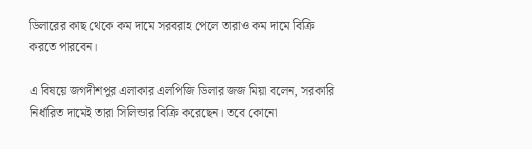ডিলারের কাছ থেকে কম দামে সরবরাহ পেলে তারাও কম দামে বিক্রি করতে পারবেন।

এ বিষয়ে জগদীশপুর এলাকার এলপিজি ডিলার জজ মিয়া বলেন, সরকারি নির্ধারিত দামেই তারা সিলিন্ডার বিক্রি করেছেন। তবে কোনো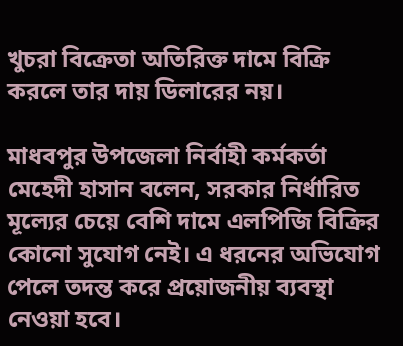খুচরা বিক্রেতা অতিরিক্ত দামে বিক্রি করলে তার দায় ডিলারের নয়।

মাধবপুর উপজেলা নির্বাহী কর্মকর্তা মেহেদী হাসান বলেন, সরকার নির্ধারিত মূল্যের চেয়ে বেশি দামে এলপিজি বিক্রির কোনো সুযোগ নেই। এ ধরনের অভিযোগ পেলে তদন্ত করে প্রয়োজনীয় ব্যবস্থা নেওয়া হবে।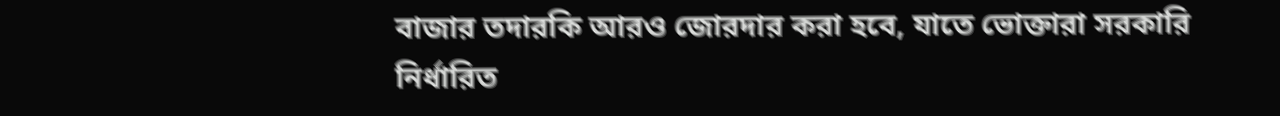বাজার তদারকি আরও জোরদার করা হবে, যাতে ভোক্তারা সরকারি নির্ধারিত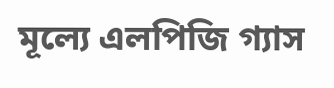মূল্যে এলপিজি গ্যাস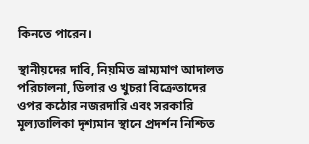কিনতে পারেন।

স্থানীয়দের দাবি, নিয়মিত ভ্রাম্যমাণ আদালত পরিচালনা, ডিলার ও খুচরা বিক্রেতাদের ওপর কঠোর নজরদারি এবং সরকারি মূল্যতালিকা দৃশ্যমান স্থানে প্রদর্শন নিশ্চিত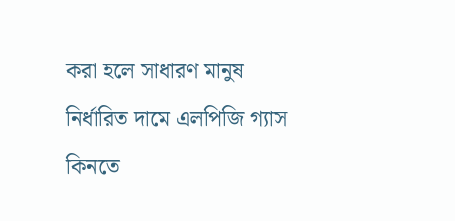করা হলে সাধারণ মানুষ নির্ধারিত দামে এলপিজি গ্যাস কিনতে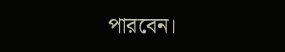পারবেন।